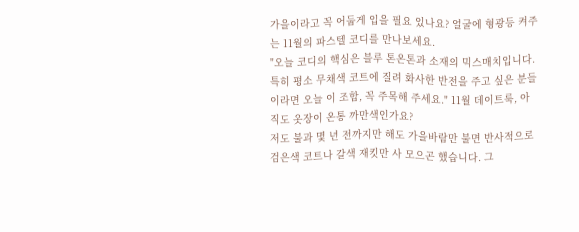가을이라고 꼭 어둡게 입을 필요 있나요? 얼굴에 형광등 켜주는 11월의 파스텔 코디를 만나보세요.
"오늘 코디의 핵심은 블루 톤온톤과 소재의 믹스매치입니다. 특히 평소 무채색 코트에 질려 화사한 반전을 주고 싶은 분들이라면 오늘 이 조합, 꼭 주목해 주세요." 11월 데이트룩, 아직도 옷장이 온통 까만색인가요?
저도 불과 몇 년 전까지만 해도 가을바람만 불면 반사적으로 검은색 코트나 갈색 재킷만 사 모으곤 했습니다. 그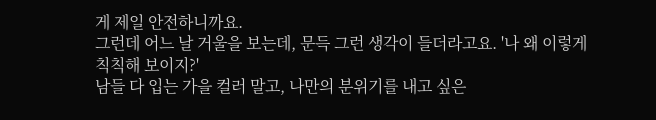게 제일 안전하니까요.
그런데 어느 날 거울을 보는데, 문득 그런 생각이 들더라고요. '나 왜 이렇게 칙칙해 보이지?'
남들 다 입는 가을 컬러 말고, 나만의 분위기를 내고 싶은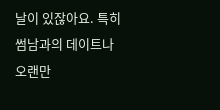날이 있잖아요. 특히 썸남과의 데이트나 오랜만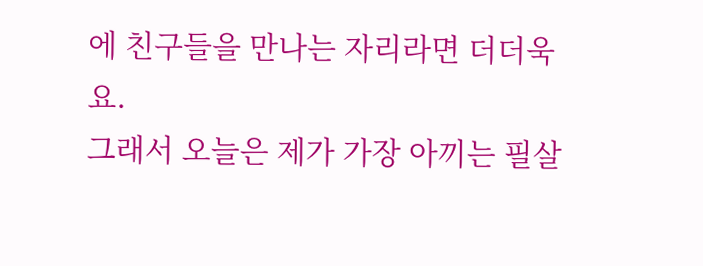에 친구들을 만나는 자리라면 더더욱요.
그래서 오늘은 제가 가장 아끼는 필살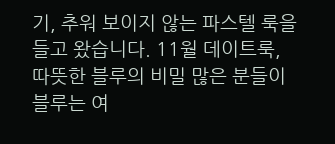기, 추워 보이지 않는 파스텔 룩을 들고 왔습니다. 11월 데이트룩, 따뜻한 블루의 비밀 많은 분들이 블루는 여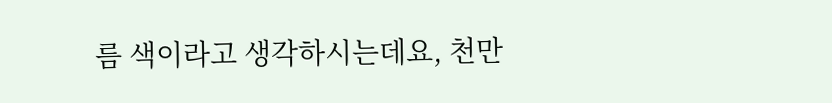름 색이라고 생각하시는데요, 천만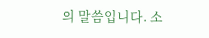의 말씀입니다. 소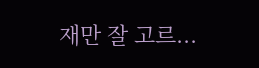재만 잘 고르...